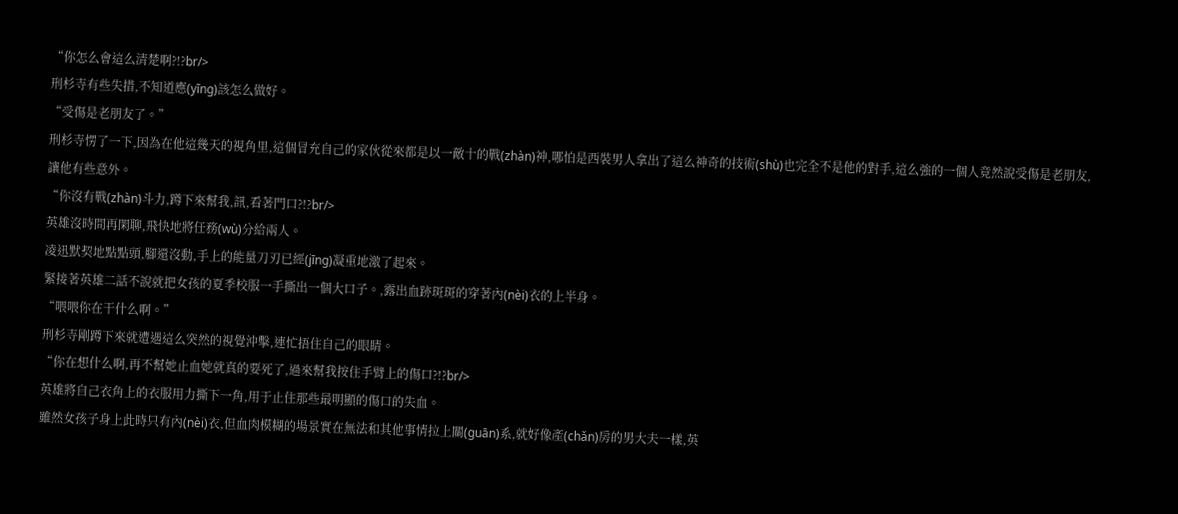“你怎么會這么清楚啊?!?br/>
刑杉寺有些失措,不知道應(yīng)該怎么做好。
“受傷是老朋友了。”
刑杉寺愣了一下,因為在他這幾天的視角里,這個冒充自己的家伙從來都是以一敵十的戰(zhàn)神,哪怕是西裝男人拿出了這么神奇的技術(shù)也完全不是他的對手,這么強的一個人竟然說受傷是老朋友,讓他有些意外。
“你沒有戰(zhàn)斗力,蹲下來幫我,訊,看著門口?!?br/>
英雄沒時間再閑聊,飛快地將任務(wù)分給兩人。
凌迅默契地點點頭,腳還沒動,手上的能量刀刃已經(jīng)凝重地激了起來。
緊接著英雄二話不說就把女孩的夏季校服一手撕出一個大口子。,露出血跡斑斑的穿著內(nèi)衣的上半身。
“喂喂你在干什么啊。”
刑杉寺剛蹲下來就遭遇這么突然的視覺沖擊,連忙捂住自己的眼睛。
“你在想什么啊,再不幫她止血她就真的要死了,過來幫我按住手臂上的傷口?!?br/>
英雄將自己衣角上的衣服用力撕下一角,用于止住那些最明顯的傷口的失血。
雖然女孩子身上此時只有內(nèi)衣,但血肉模糊的場景實在無法和其他事情拉上關(guān)系,就好像產(chǎn)房的男大夫一樣,英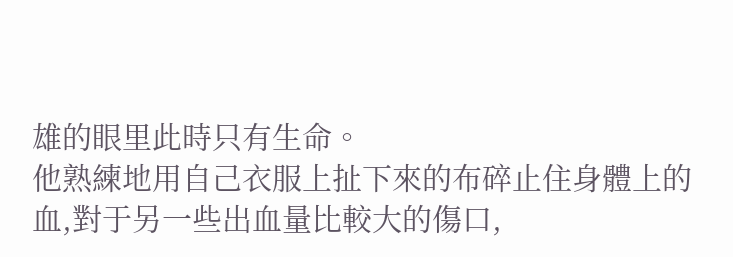雄的眼里此時只有生命。
他熟練地用自己衣服上扯下來的布碎止住身體上的血,對于另一些出血量比較大的傷口,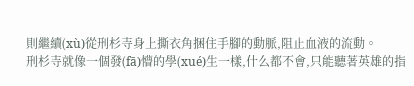則繼續(xù)從刑杉寺身上撕衣角捆住手腳的動脈,阻止血液的流動。
刑杉寺就像一個發(fā)懵的學(xué)生一樣,什么都不會,只能聽著英雄的指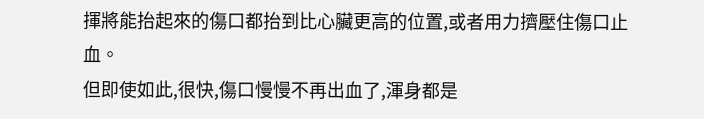揮將能抬起來的傷口都抬到比心臟更高的位置,或者用力擠壓住傷口止血。
但即使如此,很快,傷口慢慢不再出血了,渾身都是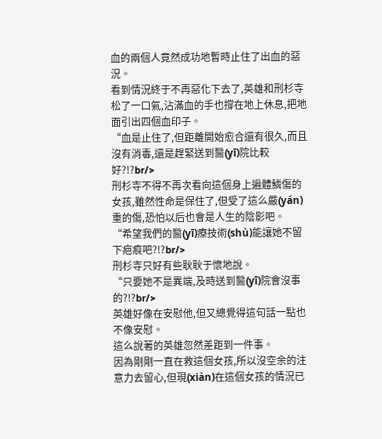血的兩個人竟然成功地暫時止住了出血的惡況。
看到情況終于不再惡化下去了,英雄和刑杉寺松了一口氣,沾滿血的手也撐在地上休息,把地面引出四個血印子。
“血是止住了,但距離開始愈合還有很久,而且沒有消毒,還是趕緊送到醫(yī)院比較好?!?br/>
刑杉寺不得不再次看向這個身上遍體鱗傷的女孩,雖然性命是保住了,但受了這么嚴(yán)重的傷,恐怕以后也會是人生的陰影吧。
“希望我們的醫(yī)療技術(shù)能讓她不留下疤痕吧?!?br/>
刑杉寺只好有些耿耿于懷地說。
“只要她不是異端,及時送到醫(yī)院會沒事的?!?br/>
英雄好像在安慰他,但又總覺得這句話一點也不像安慰。
這么說著的英雄忽然差距到一件事。
因為剛剛一直在救這個女孩,所以沒空余的注意力去留心,但現(xiàn)在這個女孩的情況已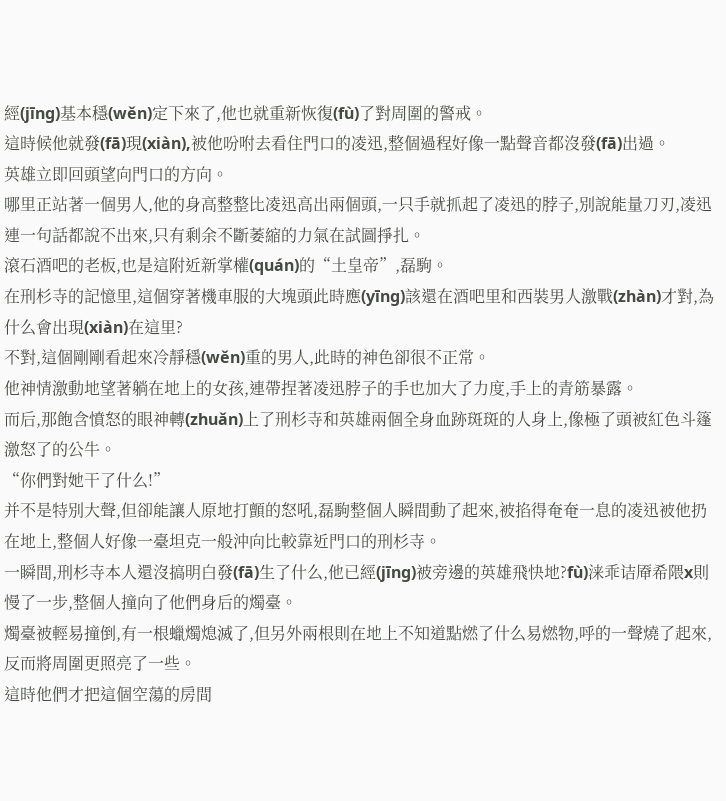經(jīng)基本穩(wěn)定下來了,他也就重新恢復(fù)了對周圍的警戒。
這時候他就發(fā)現(xiàn),被他吩咐去看住門口的凌迅,整個過程好像一點聲音都沒發(fā)出過。
英雄立即回頭望向門口的方向。
哪里正站著一個男人,他的身高整整比凌迅高出兩個頭,一只手就抓起了凌迅的脖子,別說能量刀刃,凌迅連一句話都說不出來,只有剩余不斷萎縮的力氣在試圖掙扎。
滾石酒吧的老板,也是這附近新掌權(quán)的“土皇帝”,磊駒。
在刑杉寺的記憶里,這個穿著機車服的大塊頭此時應(yīng)該還在酒吧里和西裝男人激戰(zhàn)才對,為什么會出現(xiàn)在這里?
不對,這個剛剛看起來冷靜穩(wěn)重的男人,此時的神色卻很不正常。
他神情激動地望著躺在地上的女孩,連帶捏著凌迅脖子的手也加大了力度,手上的青筋暴露。
而后,那飽含憤怒的眼神轉(zhuǎn)上了刑杉寺和英雄兩個全身血跡斑斑的人身上,像極了頭被紅色斗篷激怒了的公牛。
“你們對她干了什么!”
并不是特別大聲,但卻能讓人原地打顫的怒吼,磊駒整個人瞬間動了起來,被掐得奄奄一息的凌迅被他扔在地上,整個人好像一臺坦克一般沖向比較靠近門口的刑杉寺。
一瞬間,刑杉寺本人還沒搞明白發(fā)生了什么,他已經(jīng)被旁邊的英雄飛快地?fù)涞乖诘厣希隈x則慢了一步,整個人撞向了他們身后的燭臺。
燭臺被輕易撞倒,有一根蠟燭熄滅了,但另外兩根則在地上不知道點燃了什么易燃物,呼的一聲燒了起來,反而將周圍更照亮了一些。
這時他們才把這個空蕩的房間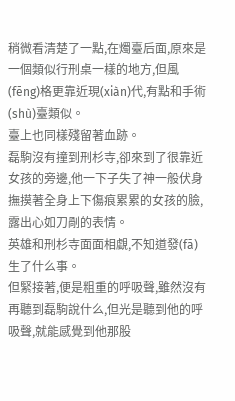稍微看清楚了一點,在燭臺后面,原來是一個類似行刑桌一樣的地方,但風(fēng)格更靠近現(xiàn)代,有點和手術(shù)臺類似。
臺上也同樣殘留著血跡。
磊駒沒有撞到刑杉寺,卻來到了很靠近女孩的旁邊,他一下子失了神一般伏身撫摸著全身上下傷痕累累的女孩的臉,露出心如刀剮的表情。
英雄和刑杉寺面面相覷,不知道發(fā)生了什么事。
但緊接著,便是粗重的呼吸聲,雖然沒有再聽到磊駒說什么,但光是聽到他的呼吸聲,就能感覺到他那股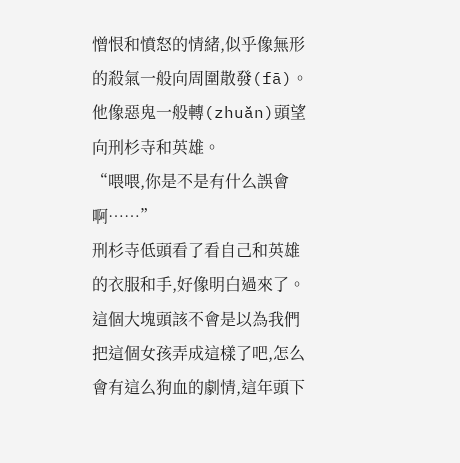憎恨和憤怒的情緒,似乎像無形的殺氣一般向周圍散發(fā)。
他像惡鬼一般轉(zhuǎn)頭望向刑杉寺和英雄。
“喂喂,你是不是有什么誤會啊……”
刑杉寺低頭看了看自己和英雄的衣服和手,好像明白過來了。
這個大塊頭該不會是以為我們把這個女孩弄成這樣了吧,怎么會有這么狗血的劇情,這年頭下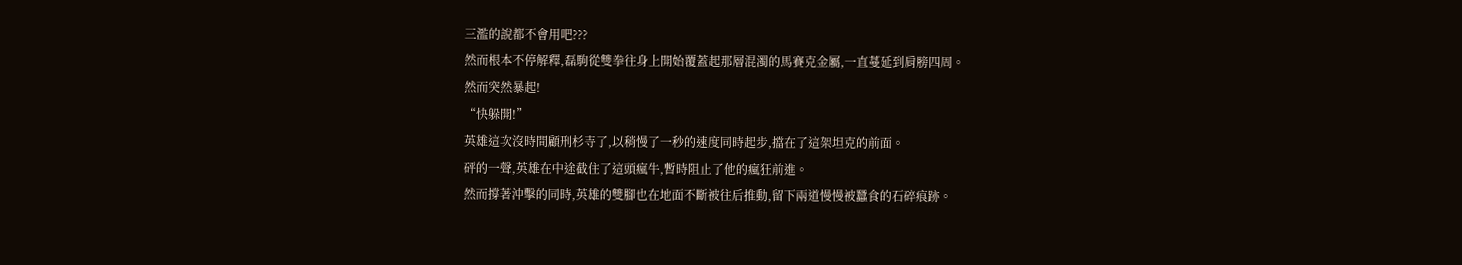三濫的說都不會用吧???
然而根本不停解釋,磊駒從雙拳往身上開始覆蓋起那層混濁的馬賽克金屬,一直蔓延到肩膀四周。
然而突然暴起!
“快躲開!”
英雄這次沒時間顧刑杉寺了,以稍慢了一秒的速度同時起步,擋在了這架坦克的前面。
砰的一聲,英雄在中途截住了這頭瘋牛,暫時阻止了他的瘋狂前進。
然而撐著沖擊的同時,英雄的雙腳也在地面不斷被往后推動,留下兩道慢慢被蠶食的石碎痕跡。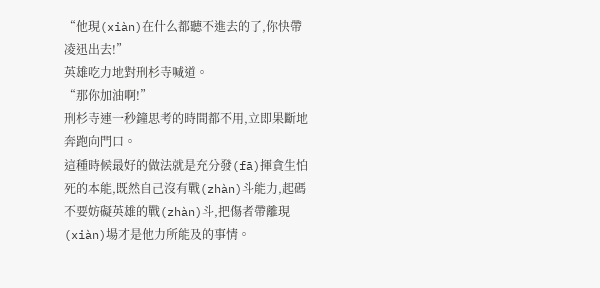“他現(xiàn)在什么都聽不進去的了,你快帶凌迅出去!”
英雄吃力地對刑杉寺喊道。
“那你加油啊!”
刑杉寺連一秒鐘思考的時間都不用,立即果斷地奔跑向門口。
這種時候最好的做法就是充分發(fā)揮貪生怕死的本能,既然自己沒有戰(zhàn)斗能力,起碼不要妨礙英雄的戰(zhàn)斗,把傷者帶離現(xiàn)場才是他力所能及的事情。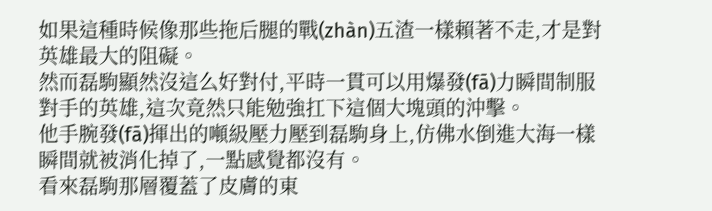如果這種時候像那些拖后腿的戰(zhàn)五渣一樣賴著不走,才是對英雄最大的阻礙。
然而磊駒顯然沒這么好對付,平時一貫可以用爆發(fā)力瞬間制服對手的英雄,這次竟然只能勉強扛下這個大塊頭的沖擊。
他手腕發(fā)揮出的噸級壓力壓到磊駒身上,仿佛水倒進大海一樣瞬間就被消化掉了,一點感覺都沒有。
看來磊駒那層覆蓋了皮膚的東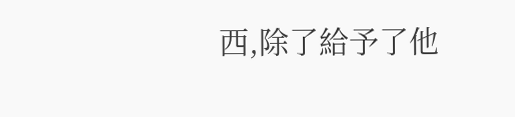西,除了給予了他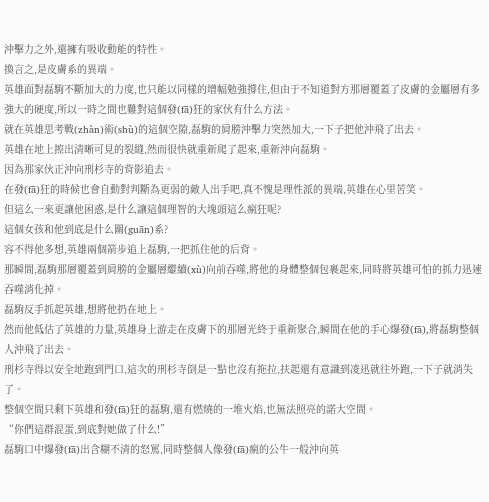沖擊力之外,還擁有吸收動能的特性。
換言之,是皮膚系的異端。
英雄面對磊駒不斷加大的力度,也只能以同樣的增幅勉強撐住,但由于不知道對方那層覆蓋了皮膚的金屬層有多強大的硬度,所以一時之間也難對這個發(fā)狂的家伙有什么方法。
就在英雄思考戰(zhàn)術(shù)的這個空隙,磊駒的肩膀沖擊力突然加大,一下子把他沖飛了出去。
英雄在地上擦出清晰可見的裂縫,然而很快就重新爬了起來,重新沖向磊駒。
因為那家伙正沖向刑杉寺的背影追去。
在發(fā)狂的時候也會自動對判斷為更弱的敵人出手吧,真不愧是理性派的異端,英雄在心里苦笑。
但這么一來更讓他困惑,是什么讓這個理智的大塊頭這么瘋狂呢?
這個女孩和他到底是什么關(guān)系?
容不得他多想,英雄兩個箭步追上磊駒,一把抓住他的后背。
那瞬間,磊駒那層覆蓋到肩膀的金屬層繼續(xù)向前吞噬,將他的身體整個包裹起來,同時將英雄可怕的抓力迅速吞噬消化掉。
磊駒反手抓起英雄,想將他扔在地上。
然而他低估了英雄的力量,英雄身上游走在皮膚下的那層光終于重新聚合,瞬間在他的手心爆發(fā),將磊駒整個人沖飛了出去。
刑杉寺得以安全地跑到門口,這次的刑杉寺倒是一點也沒有拖拉,扶起還有意識到凌迅就往外跑,一下子就消失了。
整個空間只剩下英雄和發(fā)狂的磊駒,還有燃燒的一堆火焰,也無法照亮的諾大空間。
“你們這群混蛋,到底對她做了什么!”
磊駒口中爆發(fā)出含糊不清的怒罵,同時整個人像發(fā)瘋的公牛一般沖向英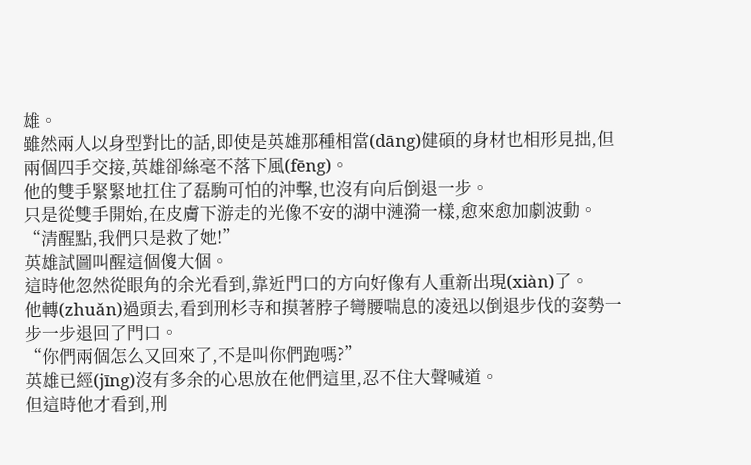雄。
雖然兩人以身型對比的話,即使是英雄那種相當(dāng)健碩的身材也相形見拙,但兩個四手交接,英雄卻絲毫不落下風(fēng)。
他的雙手緊緊地扛住了磊駒可怕的沖擊,也沒有向后倒退一步。
只是從雙手開始,在皮膚下游走的光像不安的湖中漣漪一樣,愈來愈加劇波動。
“清醒點,我們只是救了她!”
英雄試圖叫醒這個傻大個。
這時他忽然從眼角的余光看到,靠近門口的方向好像有人重新出現(xiàn)了。
他轉(zhuǎn)過頭去,看到刑杉寺和摸著脖子彎腰喘息的凌迅以倒退步伐的姿勢一步一步退回了門口。
“你們兩個怎么又回來了,不是叫你們跑嗎?”
英雄已經(jīng)沒有多余的心思放在他們這里,忍不住大聲喊道。
但這時他才看到,刑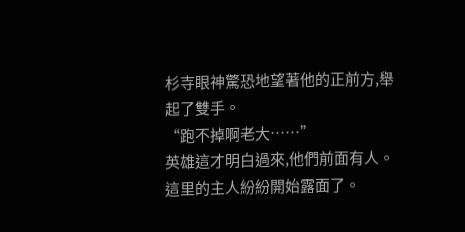杉寺眼神驚恐地望著他的正前方,舉起了雙手。
“跑不掉啊老大……”
英雄這才明白過來,他們前面有人。
這里的主人紛紛開始露面了。